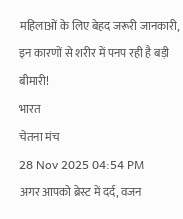महिलाओं के लिए बेहद जरूरी जानकारी, इन कारणों से शरीर में पनप रही है बड़ी बीमारी!
भारत
चेतना मंच
28 Nov 2025 04:54 PM
अगर आपको ब्रेस्ट में दर्द, वजन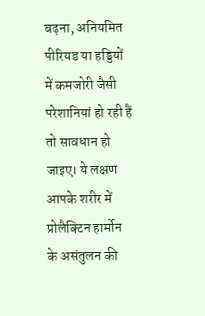बढ़ना, अनियमित पीरियड या हड्डियों में कमजोरी जैसी परेशानियां हो रही हैं तो सावधान हो जाइए। ये लक्षण आपके शरीर में प्रोलैक्टिन हार्मोन के असंतुलन की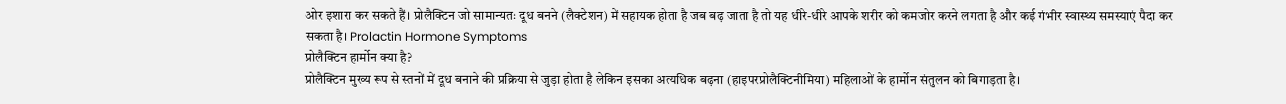ओर इशारा कर सकते हैं। प्रोलैक्टिन जो सामान्यतः दूध बनने (लैक्टेशन) में सहायक होता है जब बढ़ जाता है तो यह धीरे-धीरे आपके शरीर को कमजोर करने लगता है और कई गंभीर स्वास्थ्य समस्याएं पैदा कर सकता है। Prolactin Hormone Symptoms
प्रोलैक्टिन हार्मोन क्या है?
प्रोलैक्टिन मुख्य रूप से स्तनों में दूध बनाने की प्रक्रिया से जुड़ा होता है लेकिन इसका अत्यधिक बढ़ना (हाइपरप्रोलैक्टिनीमिया) महिलाओं के हार्मोन संतुलन को बिगाड़ता है।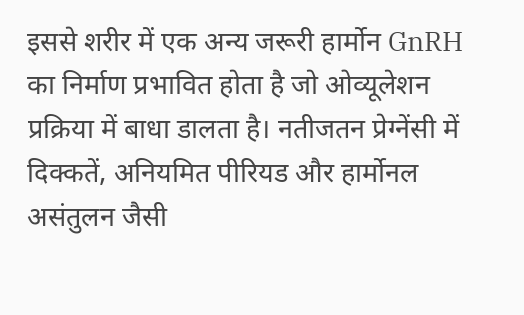इससे शरीर में एक अन्य जरूरी हार्मोन GnRH का निर्माण प्रभावित होता है जो ओव्यूलेशन प्रक्रिया में बाधा डालता है। नतीजतन प्रेग्नेंसी में दिक्कतें, अनियमित पीरियड और हार्मोनल असंतुलन जैसी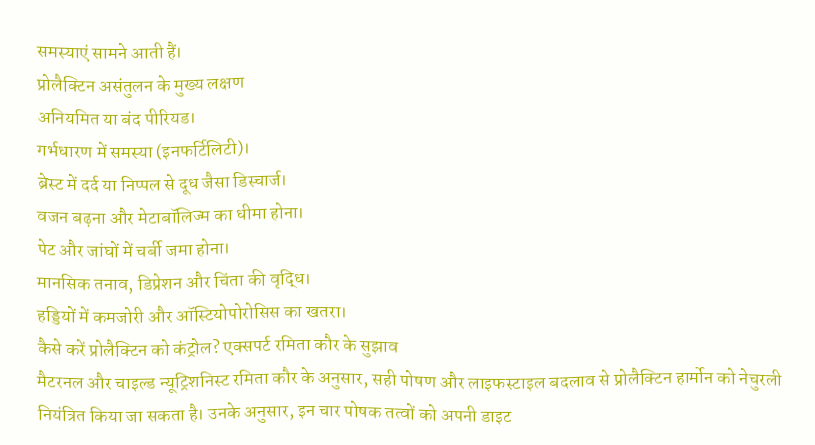समस्याएं सामने आती हैं।
प्रोलैक्टिन असंतुलन के मुख्य लक्षण
अनियमित या बंद पीरियड।
गर्भधारण में समस्या (इनफर्टिलिटी)।
ब्रेस्ट में दर्द या निप्पल से दूध जैसा डिस्चार्ज।
वजन बढ़ना और मेटाबॉलिज्म का धीमा होना।
पेट और जांघों में चर्बी जमा होना।
मानसिक तनाव, डिप्रेशन और चिंता की वृद्धि।
हड्डियों में कमजोरी और ऑस्टियोपोरोसिस का खतरा।
कैसे करें प्रोलैक्टिन को कंट्रोल? एक्सपर्ट रमिता कौर के सुझाव
मैटरनल और चाइल्ड न्यूट्रिशनिस्ट रमिता कौर के अनुसार, सही पोषण और लाइफस्टाइल बदलाव से प्रोलैक्टिन हार्मोन को नेचुरली नियंत्रित किया जा सकता है। उनके अनुसार, इन चार पोषक तत्वों को अपनी डाइट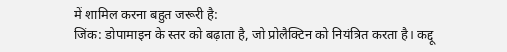में शामिल करना बहुत जरूरी है:
जिंक: डोपामाइन के स्तर को बढ़ाता है, जो प्रोलैक्टिन को नियंत्रित करता है। कद्दू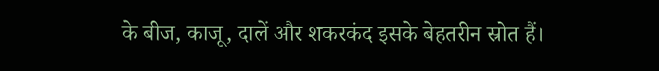के बीज, काजू, दालें और शकरकंद इसके बेहतरीन स्रोत हैं।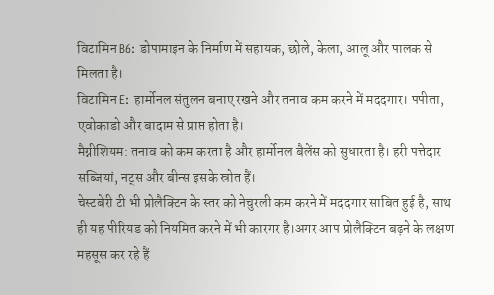विटामिन B6: डोपामाइन के निर्माण में सहायक, छोले, केला, आलू और पालक से मिलता है।
विटामिन E: हार्मोनल संतुलन बनाए रखने और तनाव कम करने में मददगार। पपीता, एवोकाडो और बादाम से प्राप्त होता है।
मैग्नीशियम: तनाव को कम करता है और हार्मोनल बैलेंस को सुधारता है। हरी पत्तेदार सब्जियां, नट्स और बीन्स इसके स्रोत हैं।
चेस्टबेरी टी भी प्रोलैक्टिन के स्तर को नेचुरली कम करने में मददगार साबित हुई है, साथ ही यह पीरियड को नियमित करने में भी कारगर है।अगर आप प्रोलैक्टिन बढ़ने के लक्षण महसूस कर रहे हैं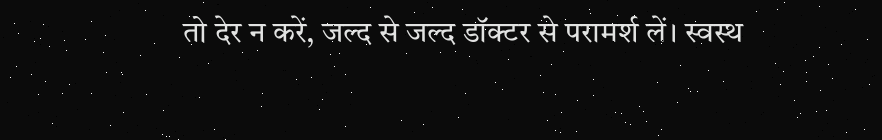तो देर न करें, जल्द से जल्द डॉक्टर से परामर्श लें। स्वस्थ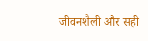जीवनशैली और सही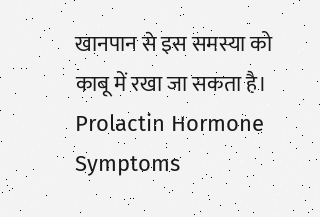खानपान से इस समस्या को काबू में रखा जा सकता है। Prolactin Hormone Symptoms